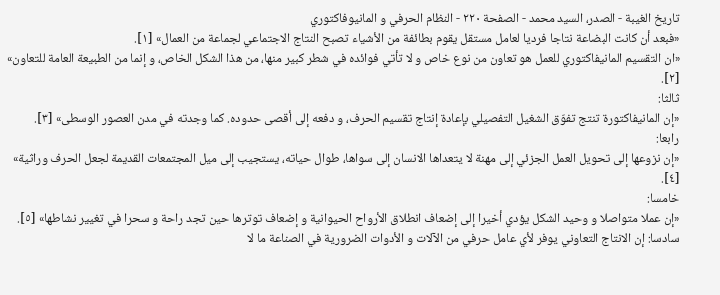تاريخ الغيبة - الصدر، السيد محمد - الصفحة ٢٢٠ - النظام الحرفي و المانيوفاكتوري
«فبعد أن كانت البضاعة نتاجا فرديا لعامل مستقل يقوم بطائفة من الأشياء تصبح النتاج الاجتماعي لجماعة من العمال» [١].
«ان التقسيم المانيفاكتوري للعمل هو تعاون من نوع خاص و لا تأتي فوائده في شطر كبير منها، من هذا الشكل الخاص، و إنما من الطبيعة العامة للتعاون» [٢].
ثالثا:
«إن المانيفاكتورة تنتج تفوّق الشغيل التفصيلي بإعادة إنتاج تقسيم الحرف، و دفعه إلى أقصى حدوده. كما وجدته في مدن العصور الوسطى» [٣].
رابعا:
«إن نزوعها إلى تحويل العمل الجزئي إلى مهنة لا يتعداها الانسان إلى سواها، طوال حياته، يستجيب إلى ميل المجتمعات القديمة لجعل الحرف وراثية» [٤].
خامسا:
«إن عملا متواصلا و وحيد الشكل يؤدي أخيرا إلى إضعاف انطلاق الأرواح الحيوانية و إضعاف توترها حين تجد راحة و سحرا في تغيير نشاطها» [٥].
سادسا: إن الانتاج التعاوني يوفر لأي عامل حرفي من الآلات و الأدوات الضرورية في الصناعة ما لا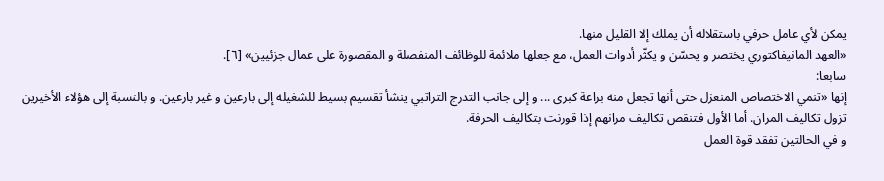يمكن لأي عامل حرفي باستقلاله أن يملك إلا القليل منها.
«العهد المانيفاكتوري يختصر و يحسّن و يكثّر أدوات العمل، مع جعلها ملائمة للوظائف المنفصلة و المقصورة على عمال جزئيين» [٦].
سابعا:
إنها «تنمي الاختصاص المنعزل حتى أنها تجعل منه براعة كبرى ... و إلى جانب التدرج التراتبي ينشأ تقسيم بسيط للشغيله إلى بارعين و غير بارعين. و بالنسبة إلى هؤلاء الأخيرين تزول تكاليف المران. أما الأول فتنقص تكاليف مرانهم إذا قورنت بتكاليف الحرفة.
و في الحالتين تفقد قوة العمل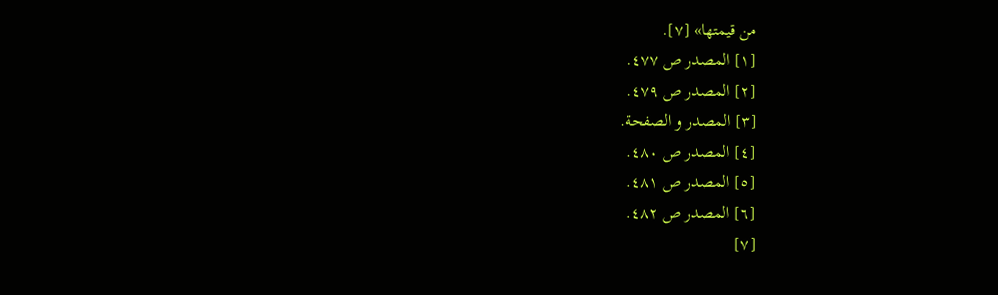من قيمتها» [٧].
[١] المصدر ص ٤٧٧.
[٢] المصدر ص ٤٧٩.
[٣] المصدر و الصفحة.
[٤] المصدر ص ٤٨٠.
[٥] المصدر ص ٤٨١.
[٦] المصدر ص ٤٨٢.
[٧]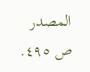المصدر ص ٤٩٥.